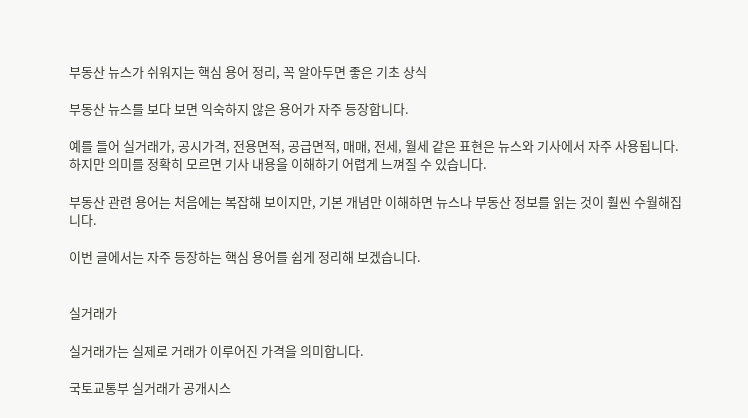부동산 뉴스가 쉬워지는 핵심 용어 정리, 꼭 알아두면 좋은 기초 상식

부동산 뉴스를 보다 보면 익숙하지 않은 용어가 자주 등장합니다.

예를 들어 실거래가, 공시가격, 전용면적, 공급면적, 매매, 전세, 월세 같은 표현은 뉴스와 기사에서 자주 사용됩니다. 하지만 의미를 정확히 모르면 기사 내용을 이해하기 어렵게 느껴질 수 있습니다.

부동산 관련 용어는 처음에는 복잡해 보이지만, 기본 개념만 이해하면 뉴스나 부동산 정보를 읽는 것이 훨씬 수월해집니다.

이번 글에서는 자주 등장하는 핵심 용어를 쉽게 정리해 보겠습니다.


실거래가

실거래가는 실제로 거래가 이루어진 가격을 의미합니다.

국토교통부 실거래가 공개시스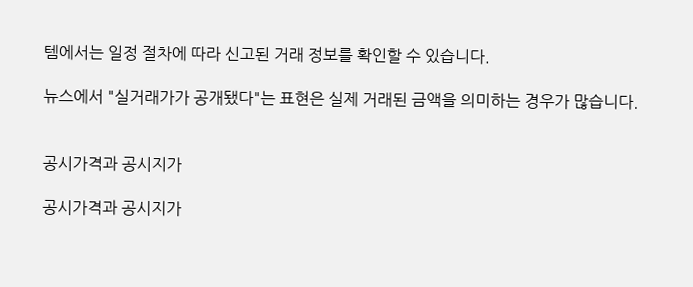템에서는 일정 절차에 따라 신고된 거래 정보를 확인할 수 있습니다.

뉴스에서 "실거래가가 공개됐다"는 표현은 실제 거래된 금액을 의미하는 경우가 많습니다.


공시가격과 공시지가

공시가격과 공시지가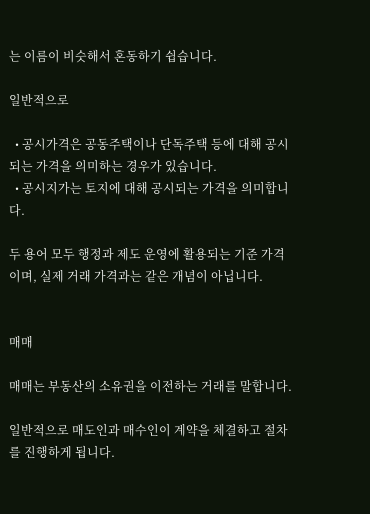는 이름이 비슷해서 혼동하기 쉽습니다.

일반적으로

  • 공시가격은 공동주택이나 단독주택 등에 대해 공시되는 가격을 의미하는 경우가 있습니다.
  • 공시지가는 토지에 대해 공시되는 가격을 의미합니다.

두 용어 모두 행정과 제도 운영에 활용되는 기준 가격이며, 실제 거래 가격과는 같은 개념이 아닙니다.


매매

매매는 부동산의 소유권을 이전하는 거래를 말합니다.

일반적으로 매도인과 매수인이 계약을 체결하고 절차를 진행하게 됩니다.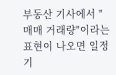부동산 기사에서 "매매 거래량"이라는 표현이 나오면 일정 기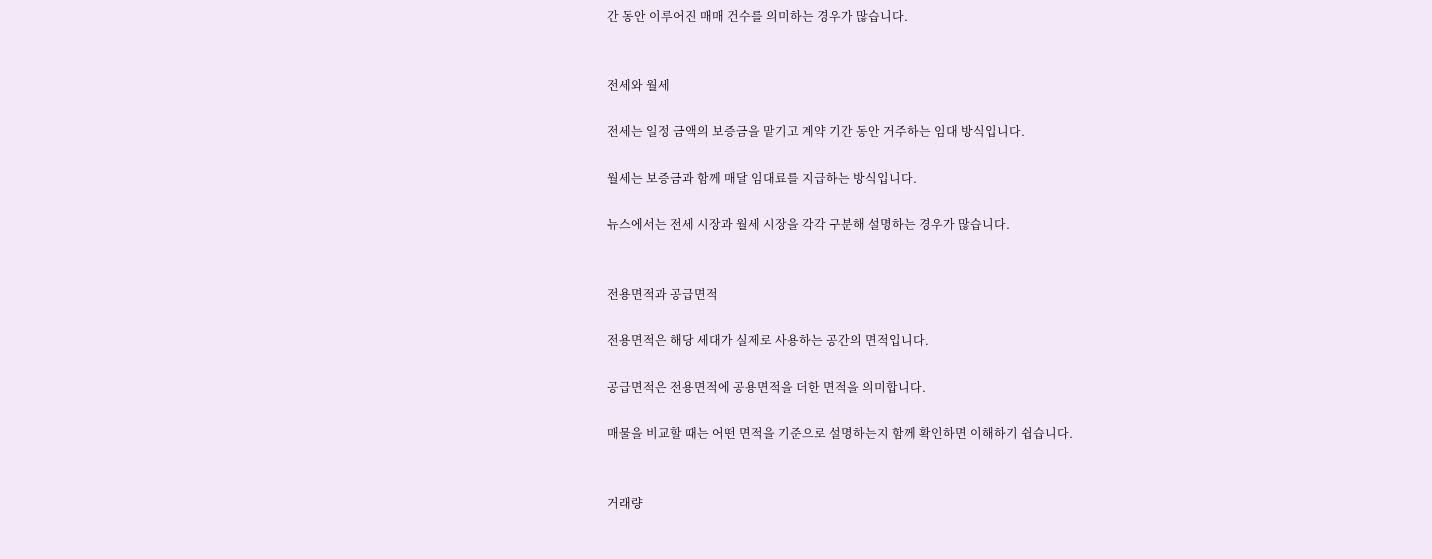간 동안 이루어진 매매 건수를 의미하는 경우가 많습니다.


전세와 월세

전세는 일정 금액의 보증금을 맡기고 계약 기간 동안 거주하는 임대 방식입니다.

월세는 보증금과 함께 매달 임대료를 지급하는 방식입니다.

뉴스에서는 전세 시장과 월세 시장을 각각 구분해 설명하는 경우가 많습니다.


전용면적과 공급면적

전용면적은 해당 세대가 실제로 사용하는 공간의 면적입니다.

공급면적은 전용면적에 공용면적을 더한 면적을 의미합니다.

매물을 비교할 때는 어떤 면적을 기준으로 설명하는지 함께 확인하면 이해하기 쉽습니다.


거래량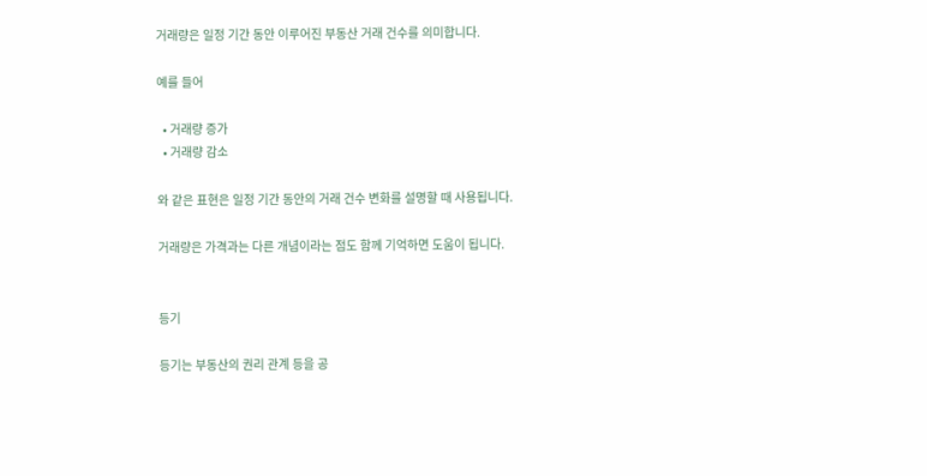거래량은 일정 기간 동안 이루어진 부동산 거래 건수를 의미합니다.

예를 들어

  • 거래량 증가
  • 거래량 감소

와 같은 표현은 일정 기간 동안의 거래 건수 변화를 설명할 때 사용됩니다.

거래량은 가격과는 다른 개념이라는 점도 함께 기억하면 도움이 됩니다.


등기

등기는 부동산의 권리 관계 등을 공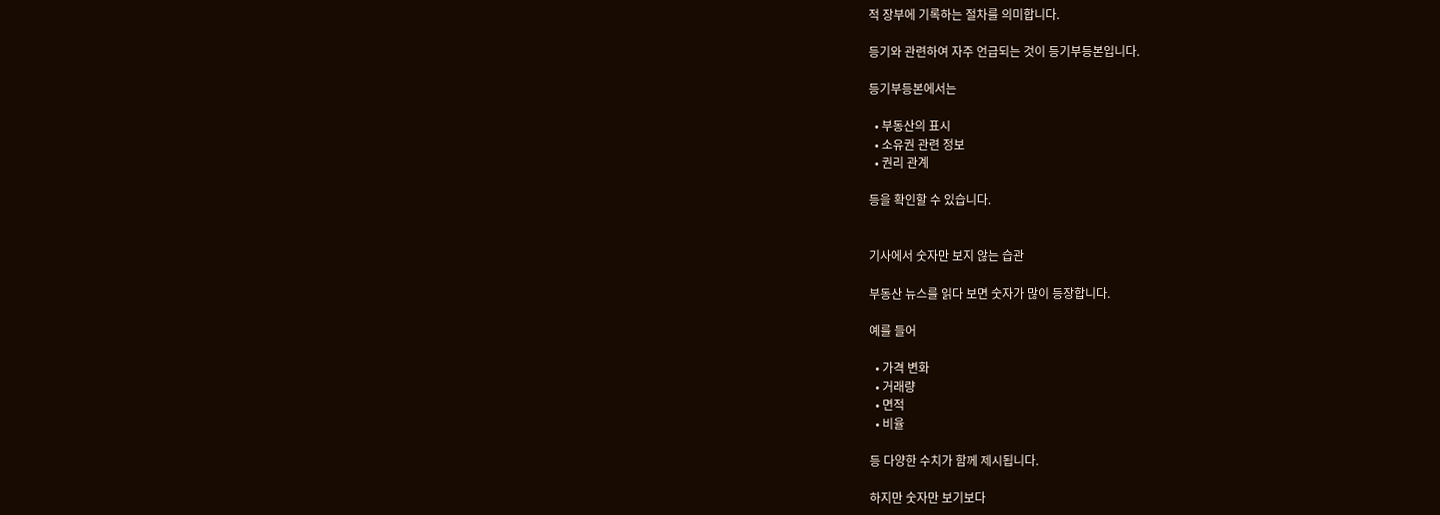적 장부에 기록하는 절차를 의미합니다.

등기와 관련하여 자주 언급되는 것이 등기부등본입니다.

등기부등본에서는

  • 부동산의 표시
  • 소유권 관련 정보
  • 권리 관계

등을 확인할 수 있습니다.


기사에서 숫자만 보지 않는 습관

부동산 뉴스를 읽다 보면 숫자가 많이 등장합니다.

예를 들어

  • 가격 변화
  • 거래량
  • 면적
  • 비율

등 다양한 수치가 함께 제시됩니다.

하지만 숫자만 보기보다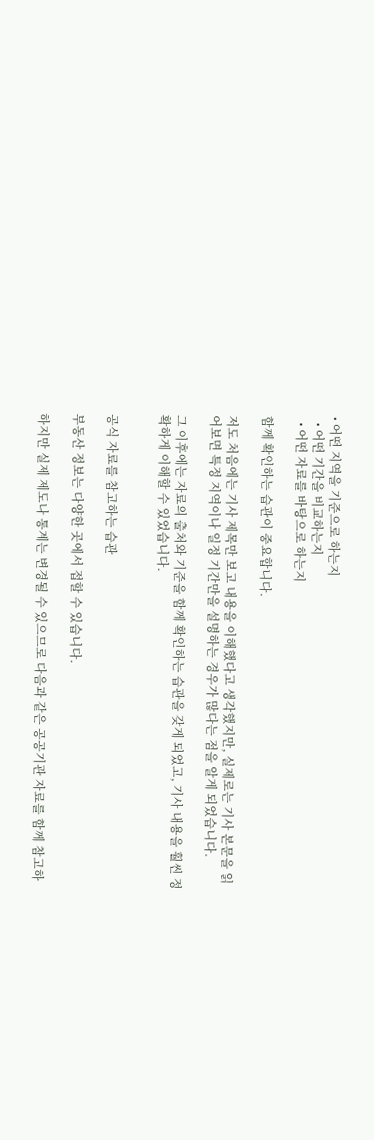• 어떤 지역을 기준으로 하는지
  • 어떤 기간을 비교하는지
  • 어떤 자료를 바탕으로 하는지

함께 확인하는 습관이 중요합니다.

저도 처음에는 기사 제목만 보고 내용을 이해했다고 생각했지만, 실제로는 기사 본문을 읽어보면 특정 지역이나 일정 기간만을 설명하는 경우가 많다는 점을 알게 되었습니다.

그 이후에는 자료의 출처와 기준을 함께 확인하는 습관을 갖게 되었고, 기사 내용을 훨씬 정확하게 이해할 수 있었습니다.


공식 자료를 참고하는 습관

부동산 정보는 다양한 곳에서 접할 수 있습니다.

하지만 실제 제도나 통계는 변경될 수 있으므로 다음과 같은 공공기관 자료를 함께 참고하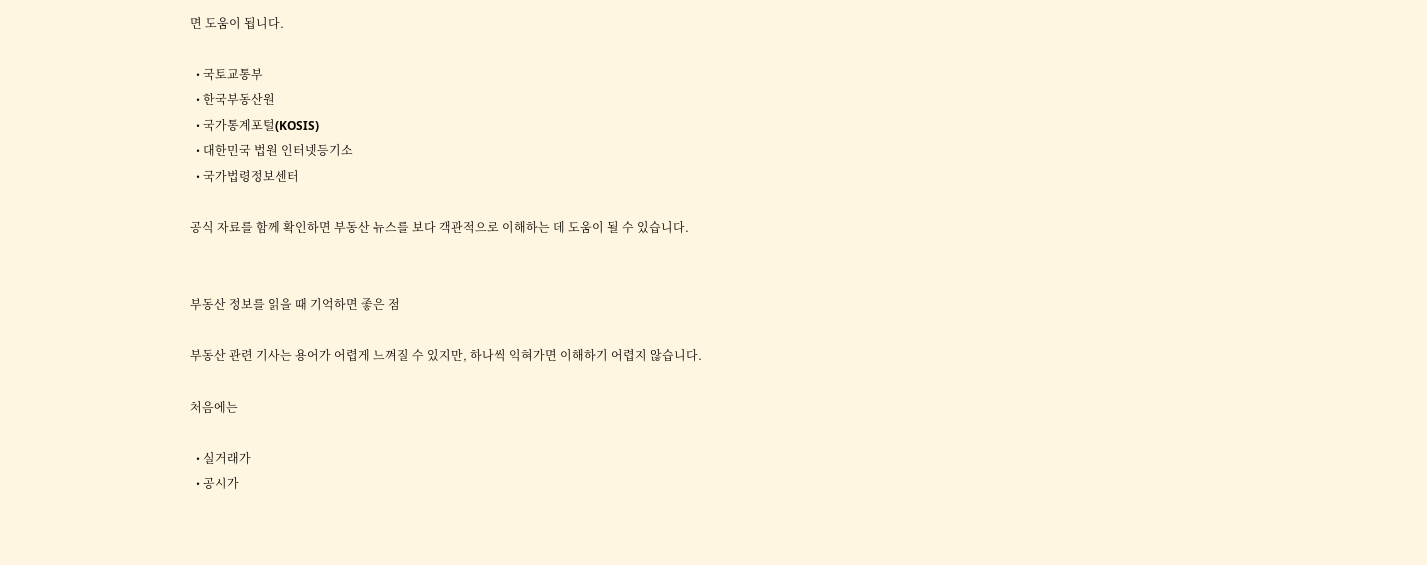면 도움이 됩니다.

  • 국토교통부
  • 한국부동산원
  • 국가통계포털(KOSIS)
  • 대한민국 법원 인터넷등기소
  • 국가법령정보센터

공식 자료를 함께 확인하면 부동산 뉴스를 보다 객관적으로 이해하는 데 도움이 될 수 있습니다.


부동산 정보를 읽을 때 기억하면 좋은 점

부동산 관련 기사는 용어가 어렵게 느껴질 수 있지만, 하나씩 익혀가면 이해하기 어렵지 않습니다.

처음에는

  • 실거래가
  • 공시가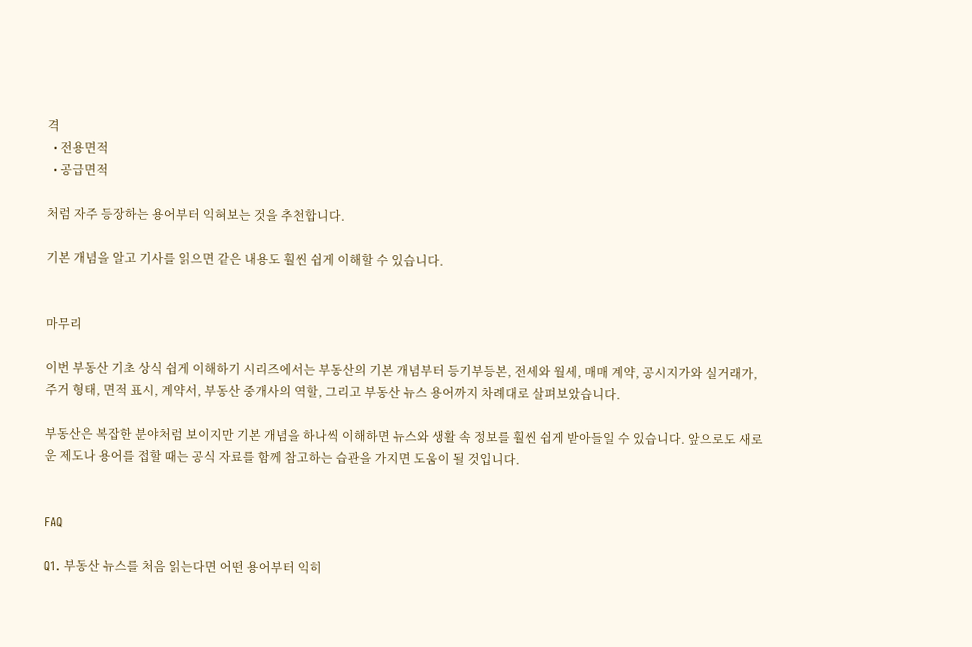격
  • 전용면적
  • 공급면적

처럼 자주 등장하는 용어부터 익혀보는 것을 추천합니다.

기본 개념을 알고 기사를 읽으면 같은 내용도 훨씬 쉽게 이해할 수 있습니다.


마무리

이번 부동산 기초 상식 쉽게 이해하기 시리즈에서는 부동산의 기본 개념부터 등기부등본, 전세와 월세, 매매 계약, 공시지가와 실거래가, 주거 형태, 면적 표시, 계약서, 부동산 중개사의 역할, 그리고 부동산 뉴스 용어까지 차례대로 살펴보았습니다.

부동산은 복잡한 분야처럼 보이지만 기본 개념을 하나씩 이해하면 뉴스와 생활 속 정보를 훨씬 쉽게 받아들일 수 있습니다. 앞으로도 새로운 제도나 용어를 접할 때는 공식 자료를 함께 참고하는 습관을 가지면 도움이 될 것입니다.


FAQ

Q1. 부동산 뉴스를 처음 읽는다면 어떤 용어부터 익히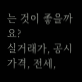는 것이 좋을까요?
실거래가, 공시가격, 전세,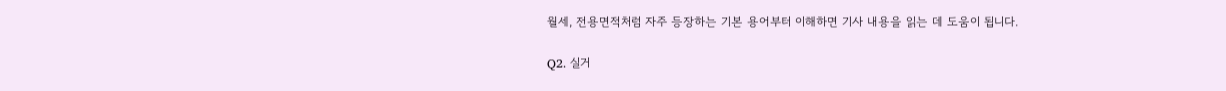월세, 전용면적처럼 자주 등장하는 기본 용어부터 이해하면 기사 내용을 읽는 데 도움이 됩니다.

Q2. 실거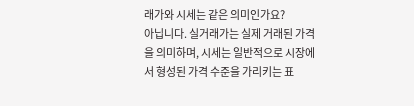래가와 시세는 같은 의미인가요?
아닙니다. 실거래가는 실제 거래된 가격을 의미하며, 시세는 일반적으로 시장에서 형성된 가격 수준을 가리키는 표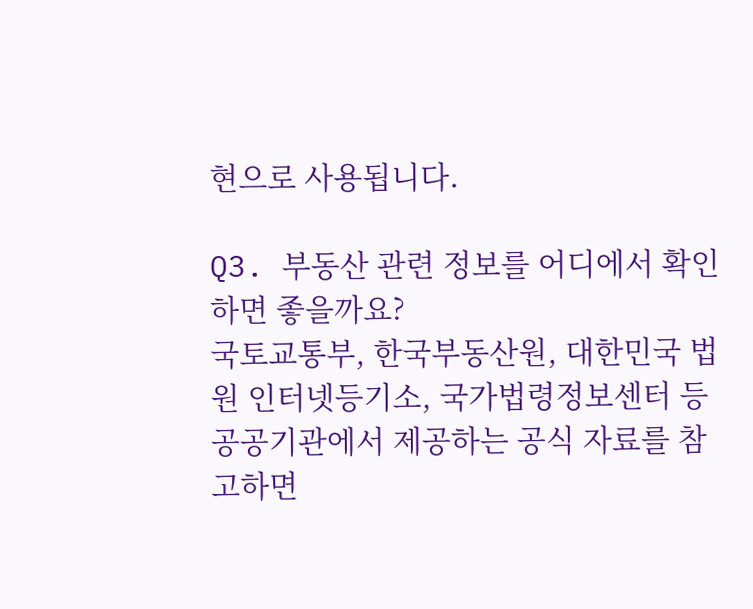현으로 사용됩니다.

Q3. 부동산 관련 정보를 어디에서 확인하면 좋을까요?
국토교통부, 한국부동산원, 대한민국 법원 인터넷등기소, 국가법령정보센터 등 공공기관에서 제공하는 공식 자료를 참고하면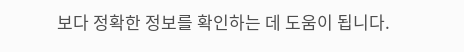보다 정확한 정보를 확인하는 데 도움이 됩니다.